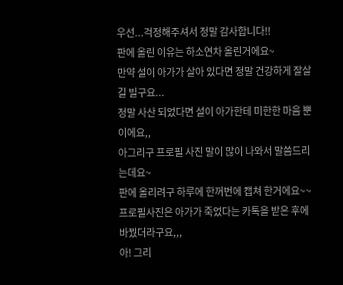우선...걱정해주셔서 정말 감사합니다!!
판에 올린 이유는 하소연차 올린거에요~
만약 설이 아가가 살아 있다면 정말 건강하게 잘살길 빌구요...
정말 사산 되었다면 설이 아가한테 미한한 마음 뿐이에요,,
아그리구 프로필 사진 말이 많이 나와서 말씀드리는데요~
판에 올리려구 하루에 한꺼번에 캡쳐 한거에요~~
프로필사진은 아가가 죽었다는 카톡을 받은 후에 바꿨더라구요,,,
아! 그리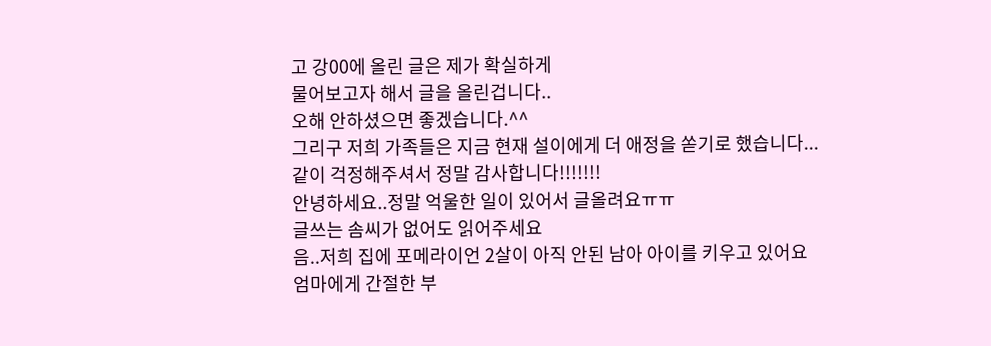고 강00에 올린 글은 제가 확실하게
물어보고자 해서 글을 올린겁니다..
오해 안하셨으면 좋겠습니다.^^
그리구 저희 가족들은 지금 현재 설이에게 더 애정을 쏟기로 했습니다...
같이 걱정해주셔서 정말 감사합니다!!!!!!!
안녕하세요..정말 억울한 일이 있어서 글올려요ㅠㅠ
글쓰는 솜씨가 없어도 읽어주세요
음..저희 집에 포메라이언 2살이 아직 안된 남아 아이를 키우고 있어요
엄마에게 간절한 부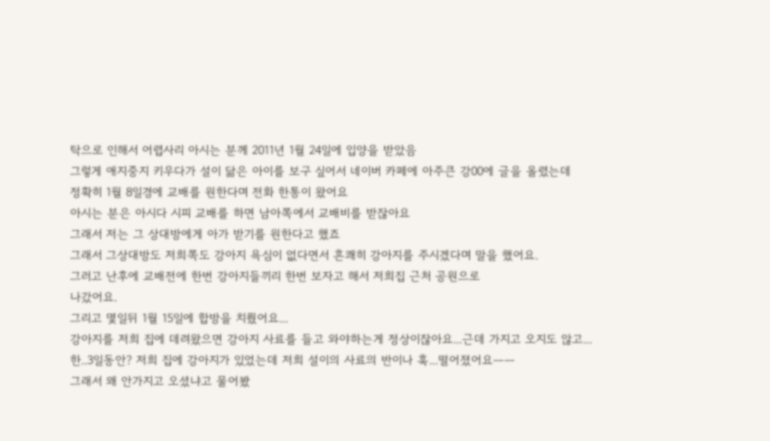탁으로 인해서 어렵사리 아시는 분께 2011년 1월 24일에 입양을 받았음
그렇게 애지중지 키우다가 설이 닮은 아이를 보구 싶어서 네이버 카페에 아주큰 강00에 글을 올렸는데
정확히 1월 8일경에 교배를 원한다며 전화 한통이 왔어요
아시는 분은 아시다 시피 교배를 하면 남아쪽에서 교배비를 받잖아요
그래서 저는 그 상대방에게 아가 받기를 원한다고 했죠
그래서 그상대방도 저희쪽도 강아지 욕심이 없다면서 흔쾌히 강아지를 주시겠다며 말을 했어요.
그러고 난후에 교배전에 한번 강아지들끼리 한번 보자고 해서 저희집 근처 공원으로
나갔어요.
그리고 몇일뒤 1월 15일에 합방을 치뤘어요...
강아지를 저희 집에 데려왔으면 강아지 사료를 들고 와야하는게 정상이잖아요...근데 가지고 오지도 않고...
한..3일동안? 저희 집에 강아지가 있었는데 저희 설이의 사료의 반이나 훅...떨어졌어요ㅡㅡ
그래서 왜 안가지고 오셨냐고 물어봤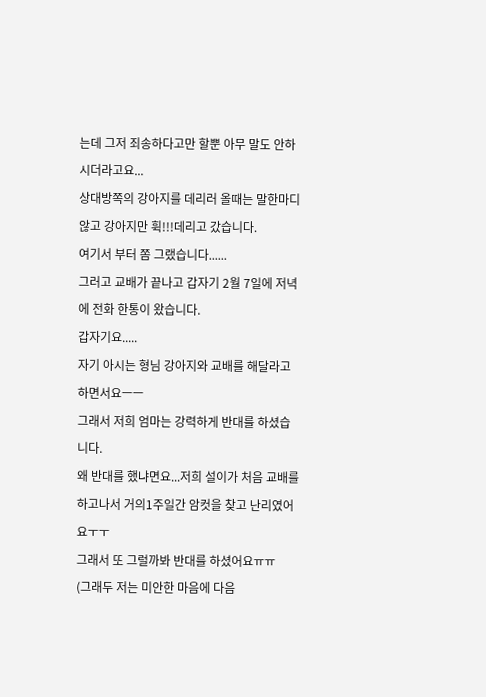는데 그저 죄송하다고만 할뿐 아무 말도 안하시더라고요...
상대방쪽의 강아지를 데리러 올때는 말한마디 않고 강아지만 휙!!!데리고 갔습니다.
여기서 부터 쫌 그랬습니다......
그러고 교배가 끝나고 갑자기 2월 7일에 저녁에 전화 한통이 왔습니다.
갑자기요.....
자기 아시는 형님 강아지와 교배를 해달라고 하면서요ㅡㅡ
그래서 저희 엄마는 강력하게 반대를 하셨습니다.
왜 반대를 했냐면요...저희 설이가 처음 교배를 하고나서 거의1주일간 암컷을 찾고 난리였어요ㅜㅜ
그래서 또 그럴까봐 반대를 하셨어요ㅠㅠ
(그래두 저는 미안한 마음에 다음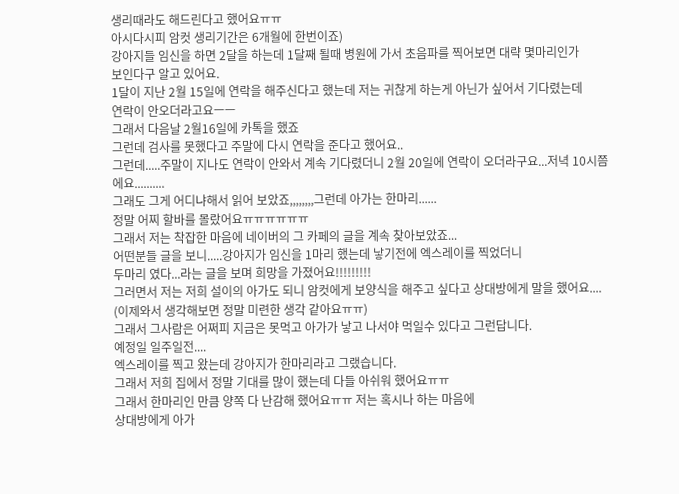생리때라도 해드린다고 했어요ㅠㅠ
아시다시피 암컷 생리기간은 6개월에 한번이죠)
강아지들 임신을 하면 2달을 하는데 1달째 될때 병원에 가서 초음파를 찍어보면 대략 몇마리인가
보인다구 알고 있어요.
1달이 지난 2월 15일에 연락을 해주신다고 했는데 저는 귀찮게 하는게 아닌가 싶어서 기다렸는데
연락이 안오더라고요ㅡㅡ
그래서 다음날 2월16일에 카톡을 했죠
그런데 검사를 못했다고 주말에 다시 연락을 준다고 했어요..
그런데.....주말이 지나도 연락이 안와서 계속 기다렸더니 2월 20일에 연락이 오더라구요...저녁 10시쯤에요..........
그래도 그게 어디냐해서 읽어 보았죠,,,,,,,,그런데 아가는 한마리......
정말 어찌 할바를 몰랐어요ㅠㅠㅠㅠㅠㅠ
그래서 저는 착잡한 마음에 네이버의 그 카페의 글을 계속 찾아보았죠...
어떤분들 글을 보니.....강아지가 임신을 1마리 했는데 낳기전에 엑스레이를 찍었더니
두마리 였다...라는 글을 보며 희망을 가졌어요!!!!!!!!!
그러면서 저는 저희 설이의 아가도 되니 암컷에게 보양식을 해주고 싶다고 상대방에게 말을 했어요....
(이제와서 생각해보면 정말 미련한 생각 같아요ㅠㅠ)
그래서 그사람은 어쩌피 지금은 못먹고 아가가 낳고 나서야 먹일수 있다고 그런답니다.
예정일 일주일전....
엑스레이를 찍고 왔는데 강아지가 한마리라고 그랬습니다.
그래서 저희 집에서 정말 기대를 많이 했는데 다들 아쉬워 했어요ㅠㅠ
그래서 한마리인 만큼 양쪽 다 난감해 했어요ㅠㅠ 저는 혹시나 하는 마음에
상대방에게 아가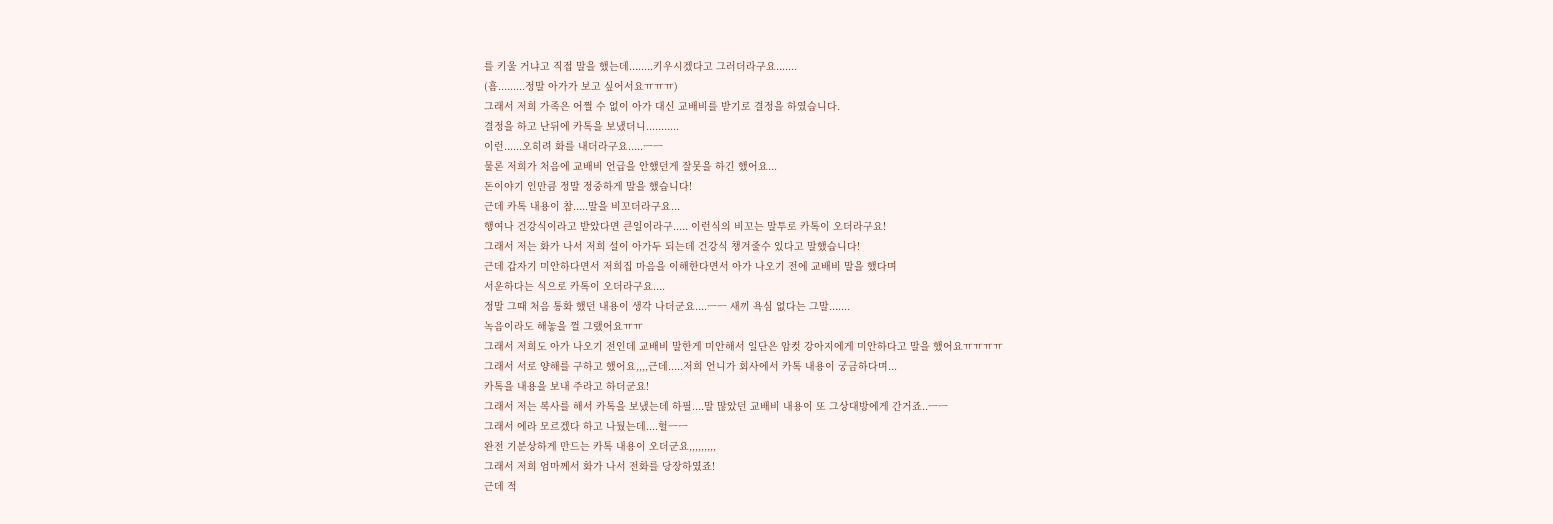를 키울 거냐고 직접 말을 했는데........키우시겠다고 그러더라구요.......
(흠.........정말 아가가 보고 싶어서요ㅠㅠㅠ)
그래서 저희 가족은 어쩔 수 없이 아가 대신 교배비를 받기로 결정을 하였습니다.
결정을 하고 난뒤에 카톡을 보냈더니...........
이런......오히려 화를 내더라구요.....ㅡㅡ
물론 저희가 처음에 교배비 언급을 안했던게 잘못을 하긴 했어요...
돈이야기 인만큼 정말 정중하게 말을 했습니다!
근데 카톡 내용이 참.....말을 비꼬더라구요...
행여나 건강식이라고 받았다면 큰일이라구..... 이런식의 비꼬는 말투로 카톡이 오더라구요!
그래서 저는 화가 나서 저희 설이 아가두 되는데 건강식 챙겨줄수 있다고 말했습니다!
근데 갑자기 미안하다면서 저희집 마음을 이해한다면서 아가 나오기 전에 교배비 말을 했다며
서운하다는 식으로 카톡이 오더라구요....
정말 그때 처음 통화 했던 내용이 생각 나더군요....ㅡㅡ 새끼 욕심 없다는 그말.......
녹음이라도 해놓을 껄 그랬어요ㅠㅠ
그래서 저희도 아가 나오기 전인데 교배비 말한게 미안해서 일단은 암컷 강아지에게 미안하다고 말을 했어요ㅠㅠㅠㅠ
그래서 서로 양해를 구하고 했어요,,,,근데.....저희 언니가 회사에서 카톡 내용이 궁금하다며...
카톡을 내용을 보내 주라고 하더군요!
그래서 저는 복사를 해서 카톡을 보냈는데 하필....말 많았던 교배비 내용이 또 그상대방에게 간거죠..ㅡㅡ
그래서 에라 모르겠다 하고 나뒀는데....헐ㅡㅡ
완전 기분상하게 만드는 카톡 내용이 오더군요,,,,,,,,,
그래서 저희 엄마께서 화가 나서 전화를 당장하였죠!
근데 적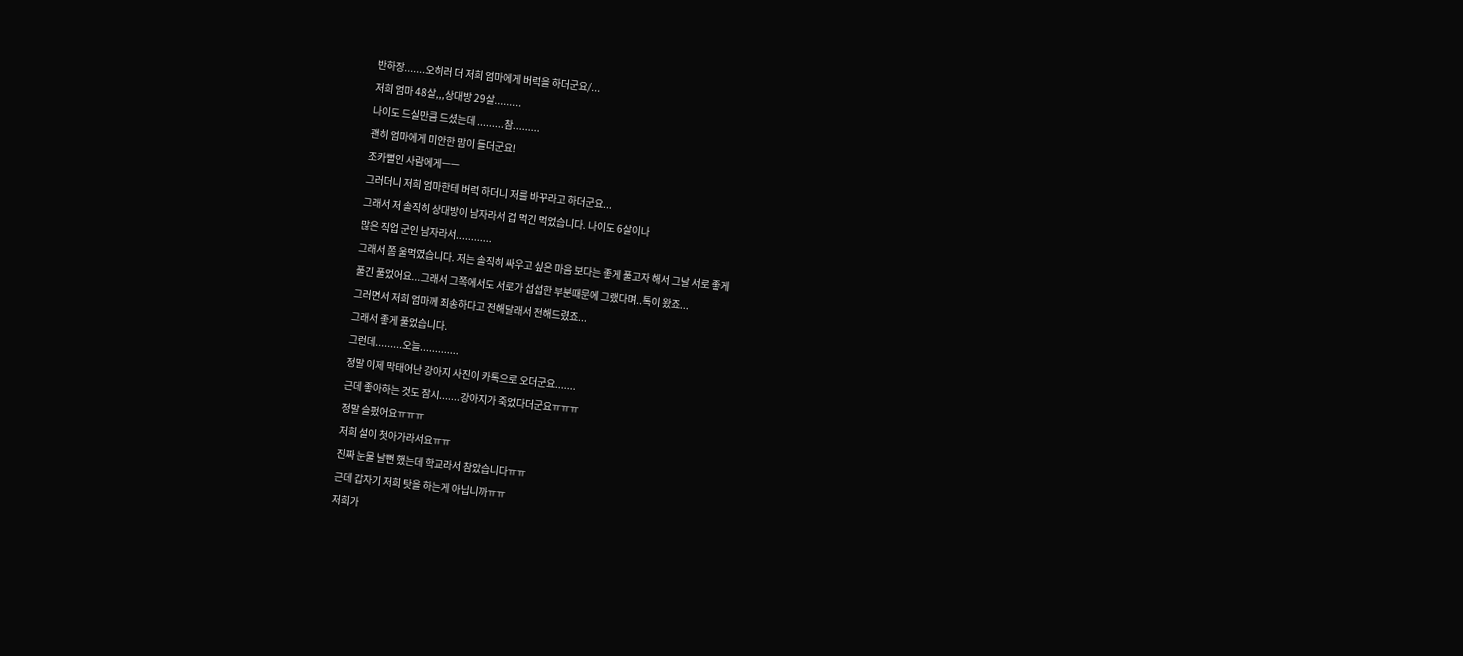반하장.......오히러 더 저희 엄마에게 버럭을 하더군요/...
저희 엄마 48살,,,상대방 29살.........
나이도 드실만큼 드셨는데 .........참.........
괜히 엄마에게 미안한 맘이 들더군요!
조카뻘인 사람에게ㅡㅡ
그러더니 저희 엄마한테 버럭 하더니 저를 바꾸라고 하더군요...
그래서 저 솔직히 상대방이 남자라서 겁 먹긴 먹었습니다. 나이도 6살이나
많은 직업 군인 남자라서............
그래서 쫌 울먹였습니다. 저는 솔직히 싸우고 싶은 마음 보다는 좋게 풀고자 해서 그날 서로 좋게
풀긴 풀었어요...그래서 그쪽에서도 서로가 섭섭한 부분때문에 그랬다며..톡이 왔죠...
그러면서 저희 엄마께 죄송하다고 전해달래서 전해드렸죠...
그래서 좋게 풀었습니다.
그런데.........오늘.............
정말 이제 막태어난 강아지 사진이 카톡으로 오더군요.......
근데 좋아하는 것도 잠시.......강아지가 죽었다더군요ㅠㅠㅠ
정말 슬펐어요ㅠㅠㅠ
저희 설이 첫아가라서요ㅠㅠ
진짜 눈물 날뻔 했는데 학교라서 참았습니다ㅠㅠ
근데 갑자기 저희 탓을 하는게 아닙니까ㅠㅠ
저희가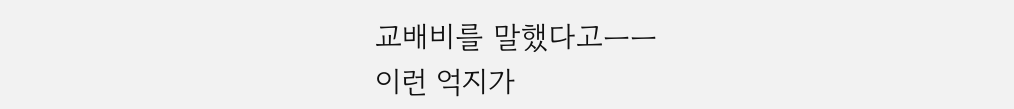교배비를 말했다고ㅡㅡ
이런 억지가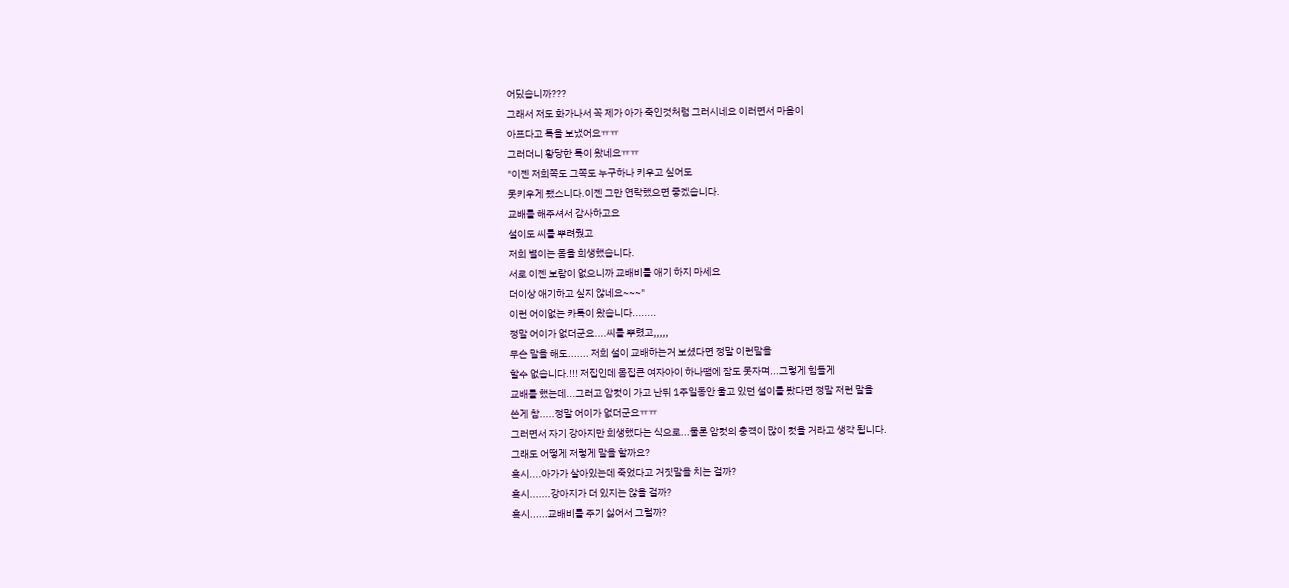어딨습니까???
그래서 저도 화가나서 꼭 제가 아가 죽인것처럼 그러시네요 이러면서 마음이
아프다고 톡을 보냈어요ㅠㅠ
그러더니 황당한 톡이 왔네요ㅠㅠ
"이젠 저희쪽도 그쪽도 누구하나 키우고 싶어도
못키우게 됐스니다.이젠 그만 연락했으면 좋겠습니다.
교배를 해주셔서 감사하고요
설이도 씨를 뿌려줬고
저희 별이는 몸을 희생했습니다.
서로 이젠 보람이 없으니까 교배비를 애기 하지 마세요
더이상 애기하고 싶지 않네요~~~"
이런 어이없는 카톡이 왔습니다........
정말 어이가 없더군요....씨를 뿌렸고,,,,,
무슨 말을 해도....... 저희 설이 교배하는거 보셨다면 정말 이런말을
할수 없습니다.!!! 저집인데 몸집큰 여자아이 하나땜에 잠도 못자며...그렇게 힘들게
교배를 했는데...그러고 암컷이 가고 난뒤 1주일동안 울고 있던 설이를 봤다면 정말 저런 말을
쓴게 참.....정말 어이가 없더군요ㅠㅠ
그러면서 자기 강아지만 희생했다는 식으로...물론 암컷의 충격이 많이 컷을 거라고 생각 됩니다.
그래도 어떻게 저렇게 말을 할까요?
혹시....아가가 살아있는데 죽었다고 거짓말을 치는 걸까?
혹시.......강아지가 더 있지는 않을 걸까?
혹시......교배비를 주기 싫어서 그럴까?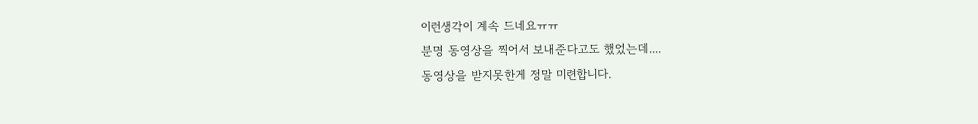이런생각이 계속 드네요ㅠㅠ
분명 동영상을 찍어서 보내준다고도 했었는데....
동영상을 받지못한게 정말 미련합니다.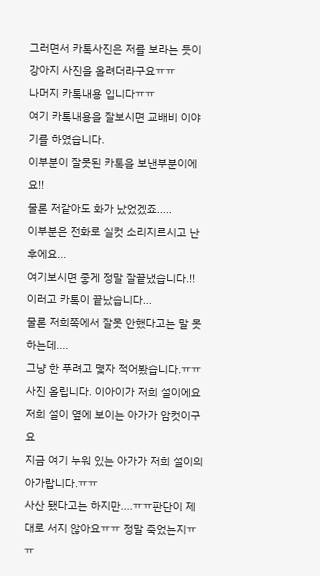그러면서 카톡사진은 저를 보라는 듯이 강아지 사진을 올려더라구요ㅠㅠ
나머지 카톡내용 입니다ㅠㅠ
여기 카톡내용을 잘보시면 교배비 이야기를 하였습니다.
이부분이 잘못된 카톡을 보낸부분이에요!!
물론 저같아도 화가 났었겠죠.....
이부분은 전화로 실컷 소리지르시고 난후에요...
여기보시면 좋게 정말 잘끝냈습니다.!!
이러고 카톡이 끝났습니다...
물론 저희쪽에서 잘못 안했다고는 말 못하는데....
그냥 한 푸려고 몇자 적어봤습니다.ㅠㅠ
사진 올립니다. 이아이가 저희 설이에요
저희 설이 옆에 보이는 아가가 암컷이구요
지금 여기 누워 있는 아가가 저희 설이의 아가랍니다.ㅠㅠ
사산 됐다고는 하지만....ㅠㅠ판단이 제대로 서지 않아요ㅠㅠ 정말 죽었는지ㅠㅠ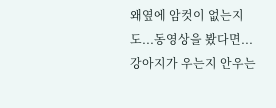왜옆에 암컷이 없는지도...동영상을 봤다면...강아지가 우는지 안우는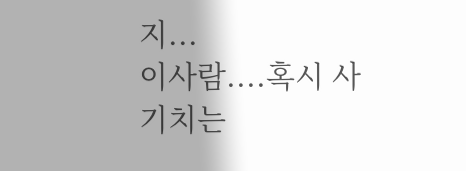지...
이사람....혹시 사기치는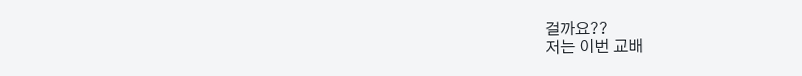걸까요??
저는 이번 교배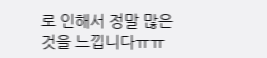로 인해서 정말 많은 것을 느낍니다ㅠㅠ